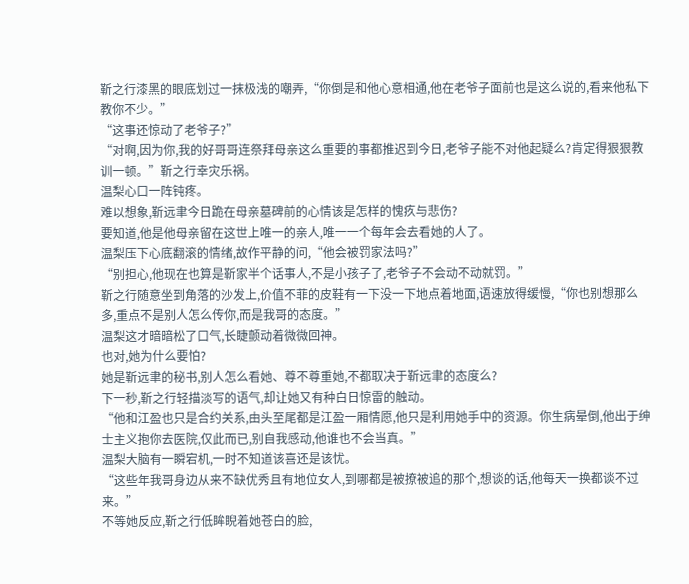靳之行漆黑的眼底划过一抹极浅的嘲弄,“你倒是和他心意相通,他在老爷子面前也是这么说的,看来他私下教你不少。”
“这事还惊动了老爷子?”
“对啊,因为你,我的好哥哥连祭拜母亲这么重要的事都推迟到今日,老爷子能不对他起疑么?肯定得狠狠教训一顿。”靳之行幸灾乐祸。
温梨心口一阵钝疼。
难以想象,靳远聿今日跪在母亲墓碑前的心情该是怎样的愧疚与悲伤?
要知道,他是他母亲留在这世上唯一的亲人,唯一一个每年会去看她的人了。
温梨压下心底翻滚的情绪,故作平静的问,“他会被罚家法吗?”
“别担心,他现在也算是靳家半个话事人,不是小孩子了,老爷子不会动不动就罚。”
靳之行随意坐到角落的沙发上,价值不菲的皮鞋有一下没一下地点着地面,语速放得缓慢,“你也别想那么多,重点不是别人怎么传你,而是我哥的态度。”
温梨这才暗暗松了口气,长睫颤动着微微回神。
也对,她为什么要怕?
她是靳远聿的秘书,别人怎么看她、尊不尊重她,不都取决于靳远聿的态度么?
下一秒,靳之行轻描淡写的语气,却让她又有种白日惊雷的触动。
“他和江盈也只是合约关系,由头至尾都是江盈一厢情愿,他只是利用她手中的资源。你生病晕倒,他出于绅士主义抱你去医院,仅此而已,别自我感动,他谁也不会当真。”
温梨大脑有一瞬宕机,一时不知道该喜还是该忧。
“这些年我哥身边从来不缺优秀且有地位女人,到哪都是被撩被追的那个,想谈的话,他每天一换都谈不过来。”
不等她反应,靳之行低眸睨着她苍白的脸,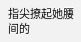指尖撩起她腰间的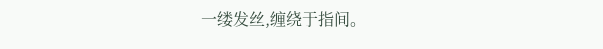一缕发丝,缠绕于指间。